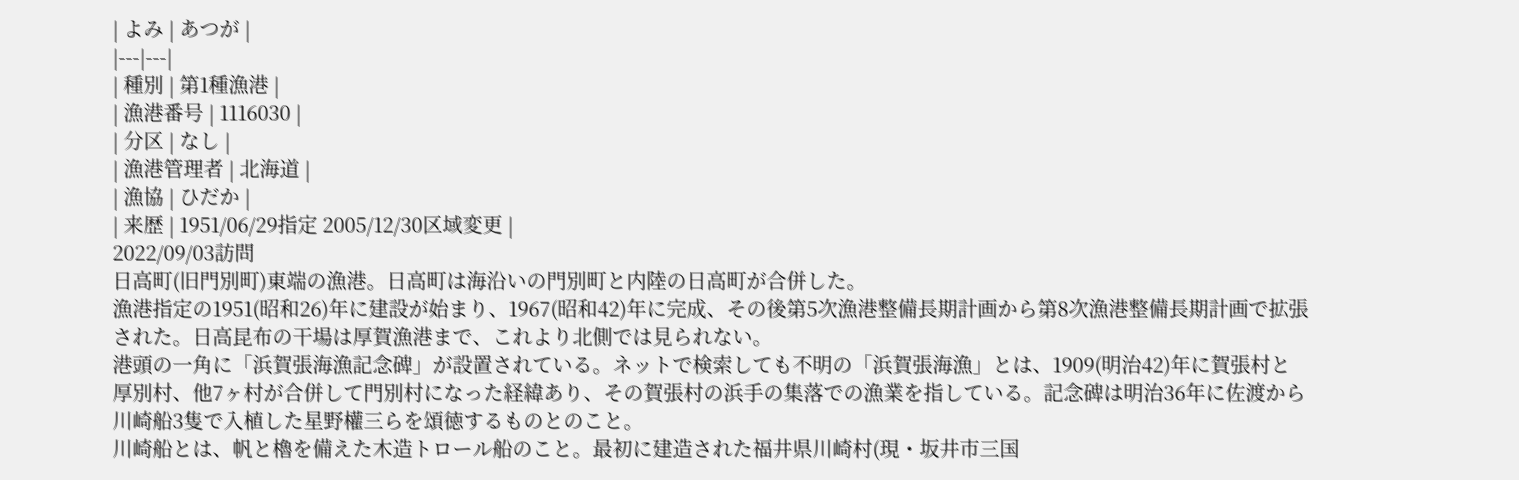| よみ | あつが |
|---|---|
| 種別 | 第1種漁港 |
| 漁港番号 | 1116030 |
| 分区 | なし |
| 漁港管理者 | 北海道 |
| 漁協 | ひだか |
| 来歴 | 1951/06/29指定 2005/12/30区域変更 |
2022/09/03訪問
日高町(旧門別町)東端の漁港。日高町は海沿いの門別町と内陸の日高町が合併した。
漁港指定の1951(昭和26)年に建設が始まり、1967(昭和42)年に完成、その後第5次漁港整備長期計画から第8次漁港整備長期計画で拡張された。日高昆布の干場は厚賀漁港まで、これより北側では見られない。
港頭の一角に「浜賀張海漁記念碑」が設置されている。ネットで検索しても不明の「浜賀張海漁」とは、1909(明治42)年に賀張村と厚別村、他7ヶ村が合併して門別村になった経緯あり、その賀張村の浜手の集落での漁業を指している。記念碑は明治36年に佐渡から川崎船3隻で入植した星野權三らを頌徳するものとのこと。
川崎船とは、帆と櫓を備えた木造トロール船のこと。最初に建造された福井県川崎村(現・坂井市三国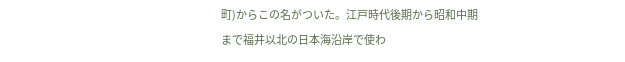町)からこの名がついた。江戸時代後期から昭和中期まで福井以北の日本海沿岸で使わ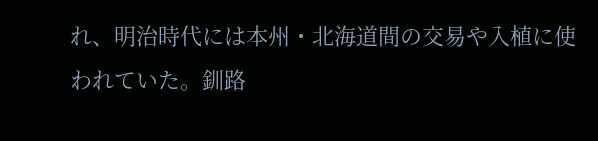れ、明治時代には本州・北海道間の交易や入植に使われていた。釧路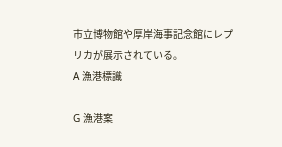市立博物館や厚岸海事記念館にレプリカが展示されている。
A 漁港標識

G 漁港案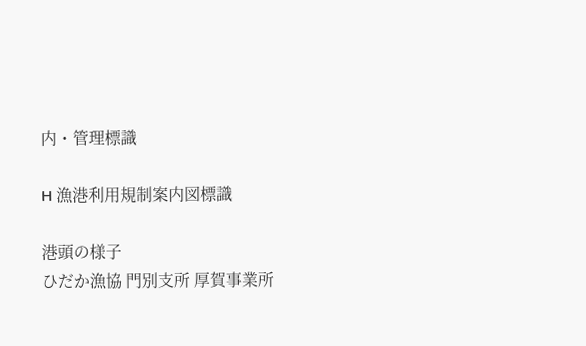内・管理標識

H 漁港利用規制案内図標識

港頭の様子
ひだか漁協 門別支所 厚賀事業所